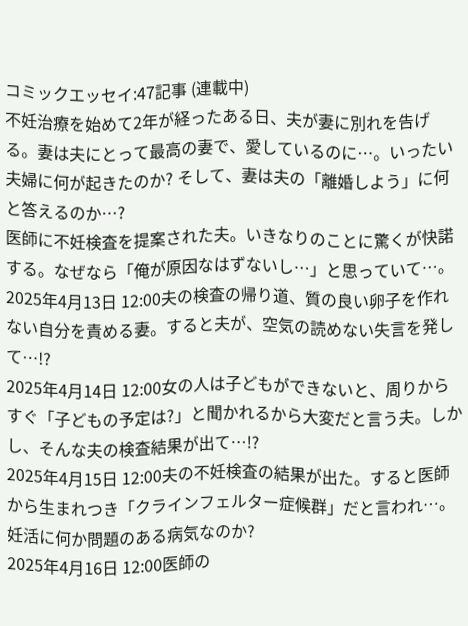コミックエッセイ:47記事 (連載中)
不妊治療を始めて2年が経ったある日、夫が妻に別れを告げる。妻は夫にとって最高の妻で、愛しているのに…。いったい夫婦に何が起きたのか? そして、妻は夫の「離婚しよう」に何と答えるのか…?
医師に不妊検査を提案された夫。いきなりのことに驚くが快諾する。なぜなら「俺が原因なはずないし…」と思っていて…。
2025年4月13日 12:00夫の検査の帰り道、質の良い卵子を作れない自分を責める妻。すると夫が、空気の読めない失言を発して…!?
2025年4月14日 12:00女の人は子どもができないと、周りからすぐ「子どもの予定は?」と聞かれるから大変だと言う夫。しかし、そんな夫の検査結果が出て…!?
2025年4月15日 12:00夫の不妊検査の結果が出た。すると医師から生まれつき「クラインフェルター症候群」だと言われ…。妊活に何か問題のある病気なのか?
2025年4月16日 12:00医師の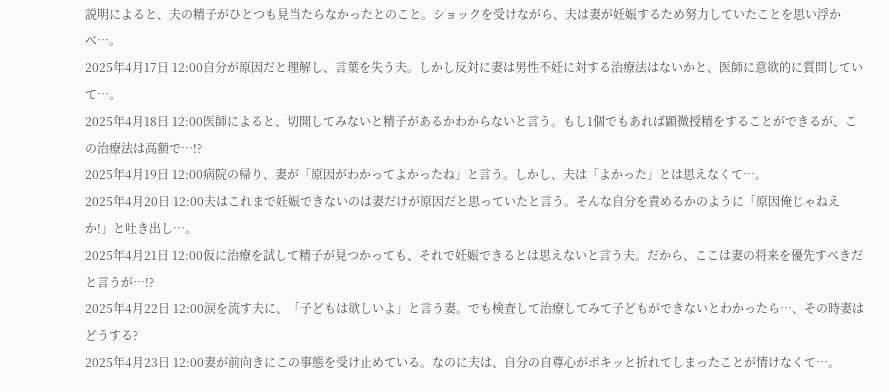説明によると、夫の精子がひとつも見当たらなかったとのこと。ショックを受けながら、夫は妻が妊娠するため努力していたことを思い浮かべ…。
2025年4月17日 12:00自分が原因だと理解し、言葉を失う夫。しかし反対に妻は男性不妊に対する治療法はないかと、医師に意欲的に質問していて…。
2025年4月18日 12:00医師によると、切開してみないと精子があるかわからないと言う。もし1個でもあれば顕微授精をすることができるが、この治療法は高額で…!?
2025年4月19日 12:00病院の帰り、妻が「原因がわかってよかったね」と言う。しかし、夫は「よかった」とは思えなくて…。
2025年4月20日 12:00夫はこれまで妊娠できないのは妻だけが原因だと思っていたと言う。そんな自分を責めるかのように「原因俺じゃねえか!」と吐き出し…。
2025年4月21日 12:00仮に治療を試して精子が見つかっても、それで妊娠できるとは思えないと言う夫。だから、ここは妻の将来を優先すべきだと言うが…!?
2025年4月22日 12:00涙を流す夫に、「子どもは欲しいよ」と言う妻。でも検査して治療してみて子どもができないとわかったら…、その時妻はどうする?
2025年4月23日 12:00妻が前向きにこの事態を受け止めている。なのに夫は、自分の自尊心がポキッと折れてしまったことが情けなくて…。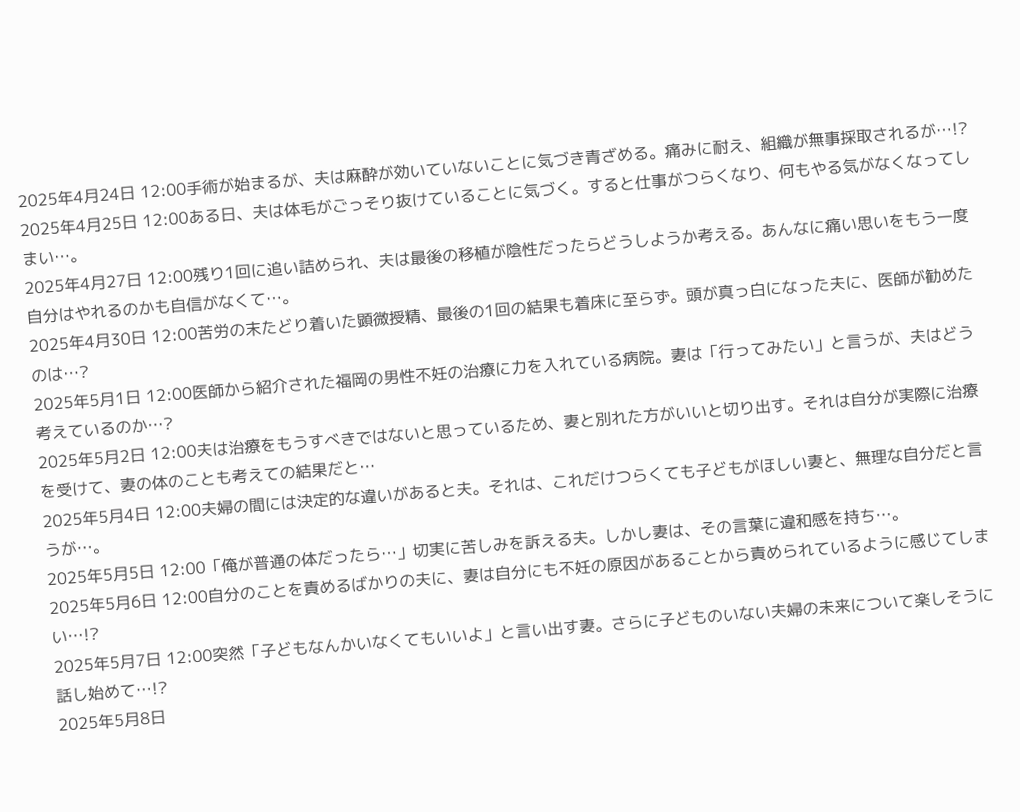2025年4月24日 12:00手術が始まるが、夫は麻酔が効いていないことに気づき青ざめる。痛みに耐え、組織が無事採取されるが…!?
2025年4月25日 12:00ある日、夫は体毛がごっそり抜けていることに気づく。すると仕事がつらくなり、何もやる気がなくなってしまい…。
2025年4月27日 12:00残り1回に追い詰められ、夫は最後の移植が陰性だったらどうしようか考える。あんなに痛い思いをもう一度自分はやれるのかも自信がなくて…。
2025年4月30日 12:00苦労の末たどり着いた顕微授精、最後の1回の結果も着床に至らず。頭が真っ白になった夫に、医師が勧めたのは…?
2025年5月1日 12:00医師から紹介された福岡の男性不妊の治療に力を入れている病院。妻は「行ってみたい」と言うが、夫はどう考えているのか…?
2025年5月2日 12:00夫は治療をもうすべきではないと思っているため、妻と別れた方がいいと切り出す。それは自分が実際に治療を受けて、妻の体のことも考えての結果だと…
2025年5月4日 12:00夫婦の間には決定的な違いがあると夫。それは、これだけつらくても子どもがほしい妻と、無理な自分だと言うが…。
2025年5月5日 12:00「俺が普通の体だったら…」切実に苦しみを訴える夫。しかし妻は、その言葉に違和感を持ち…。
2025年5月6日 12:00自分のことを責めるばかりの夫に、妻は自分にも不妊の原因があることから責められているように感じてしまい…!?
2025年5月7日 12:00突然「子どもなんかいなくてもいいよ」と言い出す妻。さらに子どものいない夫婦の未来について楽しそうに話し始めて…!?
2025年5月8日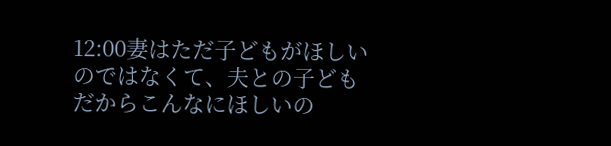12:00妻はただ子どもがほしいのではなくて、夫との子どもだからこんなにほしいの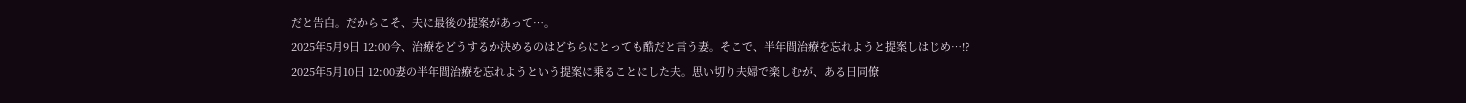だと告白。だからこそ、夫に最後の提案があって…。
2025年5月9日 12:00今、治療をどうするか決めるのはどちらにとっても酷だと言う妻。そこで、半年間治療を忘れようと提案しはじめ…!?
2025年5月10日 12:00妻の半年間治療を忘れようという提案に乗ることにした夫。思い切り夫婦で楽しむが、ある日同僚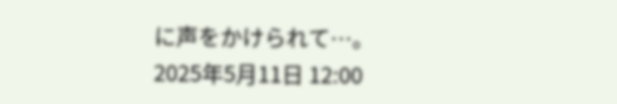に声をかけられて…。
2025年5月11日 12:00